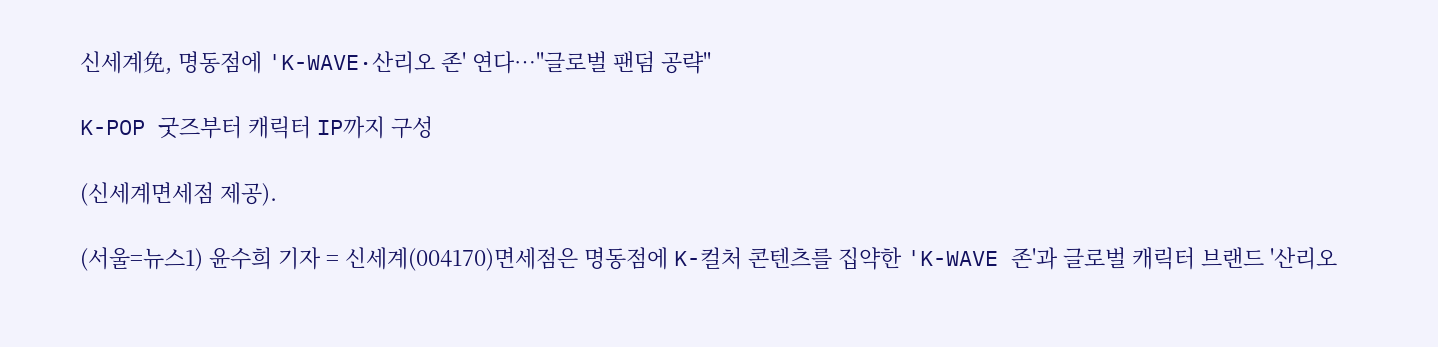신세계免, 명동점에 'K-WAVE·산리오 존' 연다…"글로벌 팬덤 공략"

K-POP 굿즈부터 캐릭터 IP까지 구성

(신세계면세점 제공).

(서울=뉴스1) 윤수희 기자 = 신세계(004170)면세점은 명동점에 K-컬처 콘텐츠를 집약한 'K-WAVE 존'과 글로벌 캐릭터 브랜드 '산리오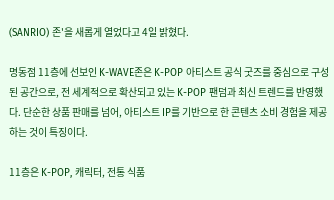(SANRIO) 존'을 새롭게 열었다고 4일 밝혔다.

명동점 11층에 선보인 K-WAVE존은 K-POP 아티스트 공식 굿즈를 중심으로 구성된 공간으로, 전 세계적으로 확산되고 있는 K-POP 팬덤과 최신 트렌드를 반영했다. 단순한 상품 판매를 넘어, 아티스트 IP를 기반으로 한 콘텐츠 소비 경험을 제공하는 것이 특징이다.

11층은 K-POP, 캐릭터, 전통 식품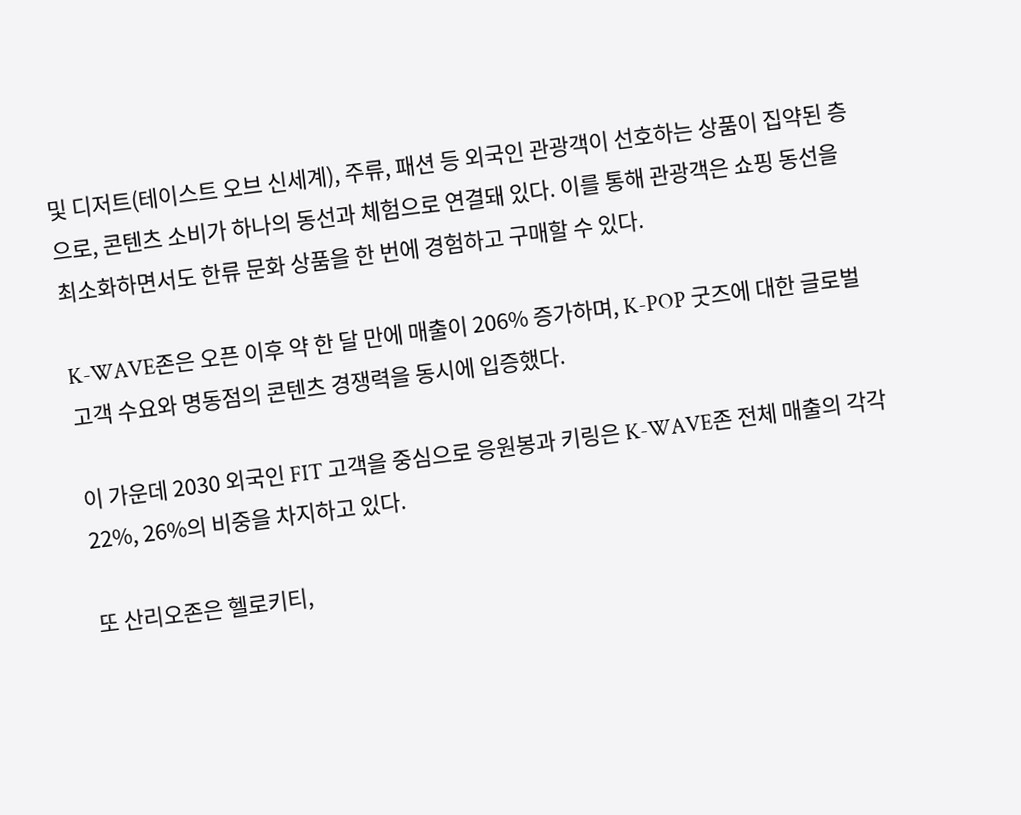및 디저트(테이스트 오브 신세계), 주류, 패션 등 외국인 관광객이 선호하는 상품이 집약된 층으로, 콘텐츠 소비가 하나의 동선과 체험으로 연결돼 있다. 이를 통해 관광객은 쇼핑 동선을 최소화하면서도 한류 문화 상품을 한 번에 경험하고 구매할 수 있다.

K-WAVE존은 오픈 이후 약 한 달 만에 매출이 206% 증가하며, K-POP 굿즈에 대한 글로벌 고객 수요와 명동점의 콘텐츠 경쟁력을 동시에 입증했다.

이 가운데 2030 외국인 FIT 고객을 중심으로 응원봉과 키링은 K-WAVE존 전체 매출의 각각 22%, 26%의 비중을 차지하고 있다.

또 산리오존은 헬로키티,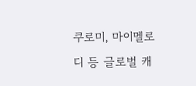쿠로미, 마이멜로디 등 글로벌 캐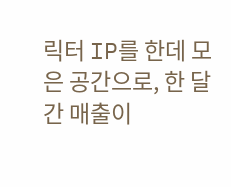릭터 IP를 한데 모은 공간으로, 한 달간 매출이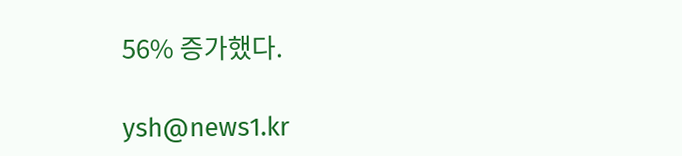56% 증가했다.

ysh@news1.kr